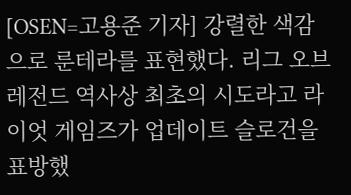[OSEN=고용준 기자] 강렬한 색감으로 룬테라를 표현했다. 리그 오브 레전드 역사상 최초의 시도라고 라이엇 게임즈가 업데이트 슬로건을 표방했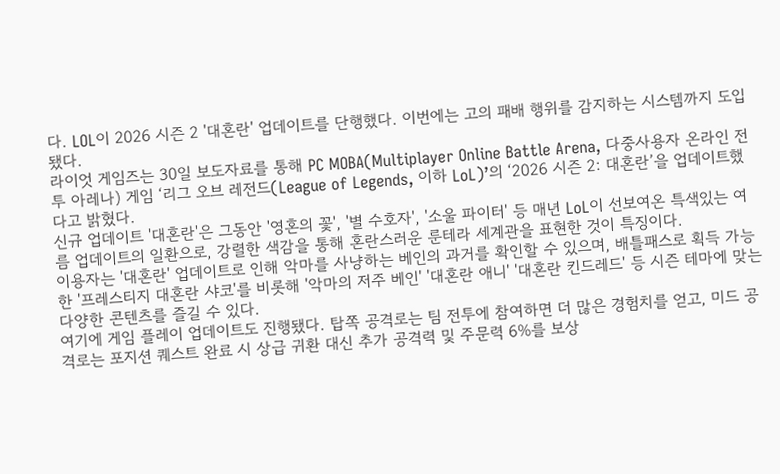다. LOL이 2026 시즌 2 '대혼란' 업데이트를 단행했다. 이번에는 고의 패배 행위를 감지하는 시스템까지 도입됐다.
라이엇 게임즈는 30일 보도자료를 통해 PC MOBA(Multiplayer Online Battle Arena, 다중사용자 온라인 전투 아레나) 게임 ‘리그 오브 레전드(League of Legends, 이하 LoL)’의 ‘2026 시즌 2: 대혼란’을 업데이트했다고 밝혔다.
신규 업데이트 '대혼란'은 그동안 '영혼의 꽃', '별 수호자', '소울 파이터' 등 매년 LoL이 선보여온 특색있는 여름 업데이트의 일환으로, 강렬한 색감을 통해 혼란스러운 룬테라 세계관을 표현한 것이 특징이다.
이용자는 '대혼란' 업데이트로 인해 악마를 사냥하는 베인의 과거를 확인할 수 있으며, 배틀패스로 획득 가능한 '프레스티지 대혼란 샤코'를 비롯해 '악마의 저주 베인' '대혼란 애니' '대혼란 킨드레드' 등 시즌 테마에 맞는 다양한 콘텐츠를 즐길 수 있다.
여기에 게임 플레이 업데이트도 진행됐다. 탑쪽 공격로는 팀 전투에 참여하면 더 많은 경험치를 얻고, 미드 공격로는 포지션 퀘스트 완료 시 상급 귀환 대신 추가 공격력 및 주문력 6%를 보상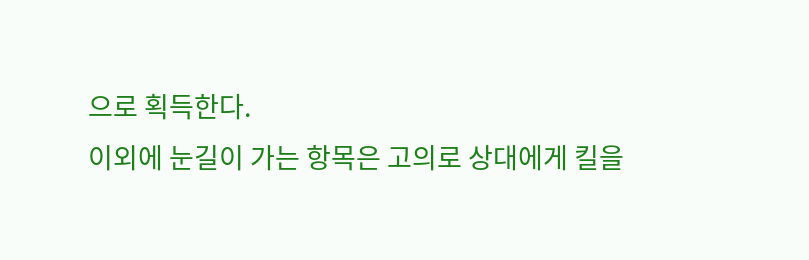으로 획득한다.
이외에 눈길이 가는 항목은 고의로 상대에게 킬을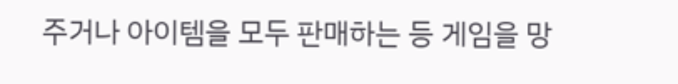주거나 아이템을 모두 판매하는 등 게임을 망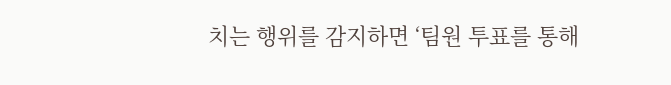치는 행위를 감지하면 ‘팀원 투표를 통해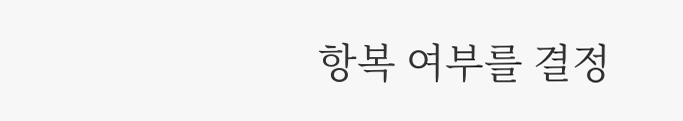항복 여부를 결정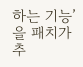하는 기능’을 패치가 추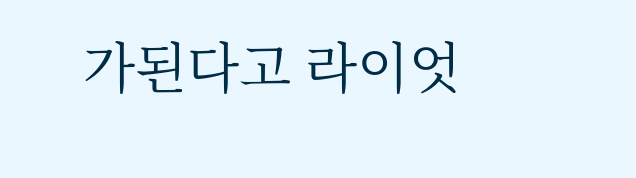가된다고 라이엇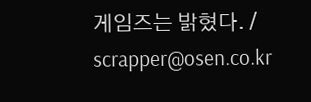게임즈는 밝혔다. / scrapper@osen.co.kr